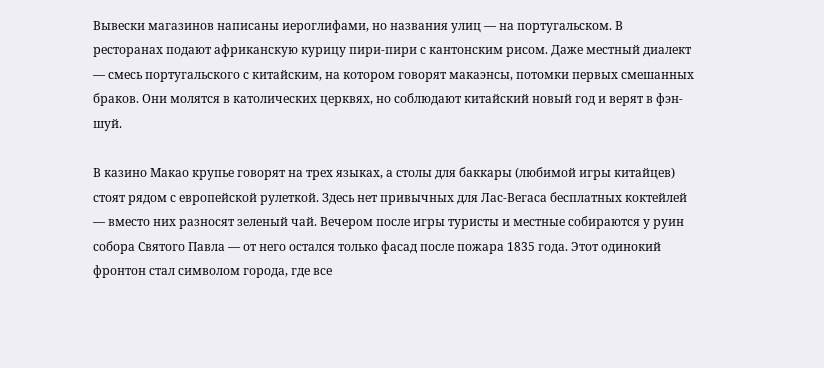Вывески магазинов написаны иероглифами, но названия улиц — на португальском. В ресторанах подают африканскую курицу пири-пири с кантонским рисом. Даже местный диалект — смесь португальского с китайским, на котором говорят макаэнсы, потомки первых смешанных браков. Они молятся в католических церквях, но соблюдают китайский новый год и верят в фэн-шуй.

В казино Макао крупье говорят на трех языках, а столы для баккары (любимой игры китайцев) стоят рядом с европейской рулеткой. Здесь нет привычных для Лас-Вегаса бесплатных коктейлей — вместо них разносят зеленый чай. Вечером после игры туристы и местные собираются у руин собора Святого Павла — от него остался только фасад после пожара 1835 года. Этот одинокий фронтон стал символом города, где все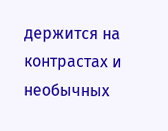держится на контрастах и необычных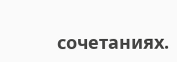сочетаниях.